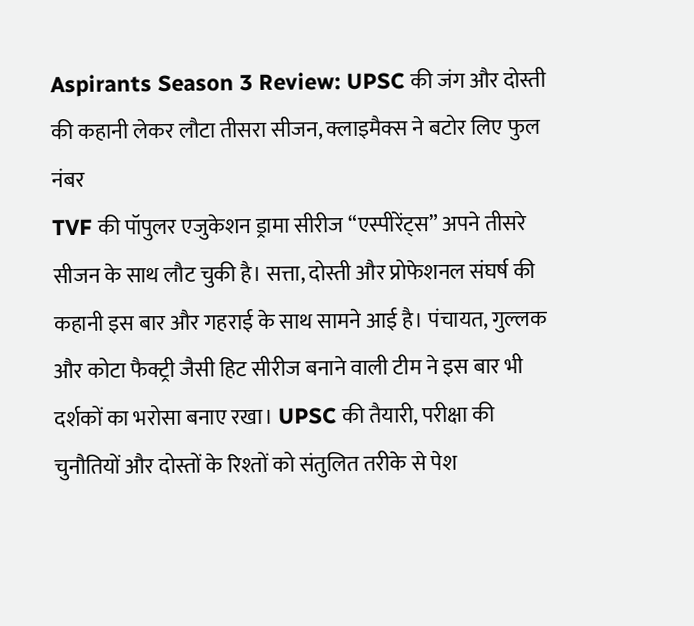Aspirants Season 3 Review: UPSC की जंग और दोस्ती की कहानी लेकर लौटा तीसरा सीजन, क्लाइमैक्स ने बटोर लिए फुल नंबर
TVF की पॉपुलर एजुकेशन ड्रामा सीरीज “एस्पीरेंट्स” अपने तीसरे सीजन के साथ लौट चुकी है। सत्ता, दोस्ती और प्रोफेशनल संघर्ष की कहानी इस बार और गहराई के साथ सामने आई है। पंचायत, गुल्लक और कोटा फैक्ट्री जैसी हिट सीरीज बनाने वाली टीम ने इस बार भी दर्शकों का भरोसा बनाए रखा। UPSC की तैयारी, परीक्षा की चुनौतियों और दोस्तों के रिश्तों को संतुलित तरीके से पेश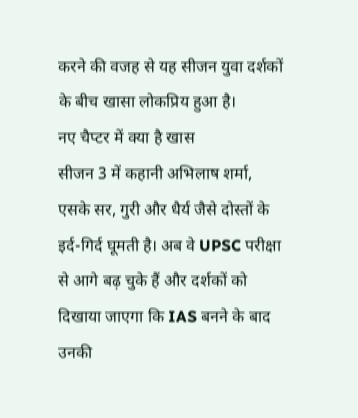करने की वजह से यह सीजन युवा दर्शकों के बीच खासा लोकप्रिय हुआ है।
नए चैप्टर में क्या है खास
सीजन 3 में कहानी अभिलाष शर्मा, एसके सर, गुरी और धैर्य जैसे दोस्तों के इर्द-गिर्द घूमती है। अब वे UPSC परीक्षा से आगे बढ़ चुके हैं और दर्शकों को दिखाया जाएगा कि IAS बनने के बाद उनकी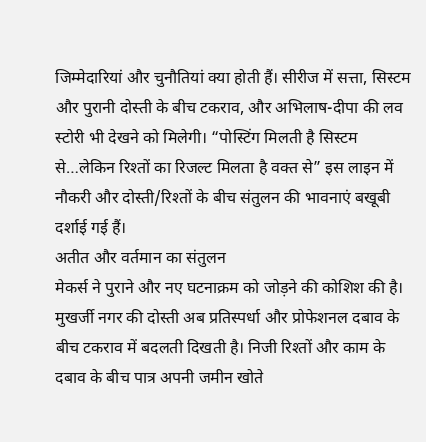जिम्मेदारियां और चुनौतियां क्या होती हैं। सीरीज में सत्ता, सिस्टम और पुरानी दोस्ती के बीच टकराव, और अभिलाष-दीपा की लव स्टोरी भी देखने को मिलेगी। “पोस्टिंग मिलती है सिस्टम से…लेकिन रिश्तों का रिजल्ट मिलता है वक्त से” इस लाइन में नौकरी और दोस्ती/रिश्तों के बीच संतुलन की भावनाएं बखूबी दर्शाई गई हैं।
अतीत और वर्तमान का संतुलन
मेकर्स ने पुराने और नए घटनाक्रम को जोड़ने की कोशिश की है। मुखर्जी नगर की दोस्ती अब प्रतिस्पर्धा और प्रोफेशनल दबाव के बीच टकराव में बदलती दिखती है। निजी रिश्तों और काम के दबाव के बीच पात्र अपनी जमीन खोते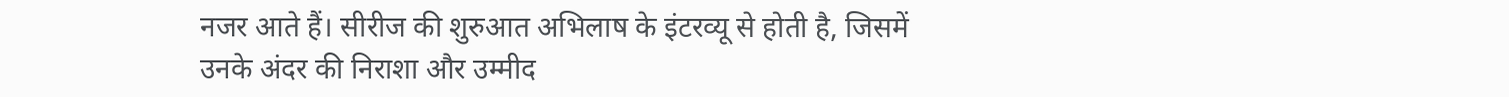नजर आते हैं। सीरीज की शुरुआत अभिलाष के इंटरव्यू से होती है, जिसमें उनके अंदर की निराशा और उम्मीद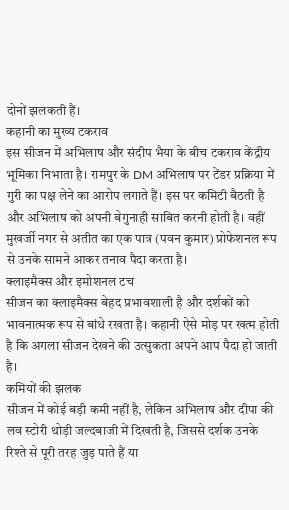दोनों झलकती हैं।
कहानी का मुख्य टकराव
इस सीजन में अभिलाष और संदीप भैया के बीच टकराव केंद्रीय भूमिका निभाता है। रामपुर के DM अभिलाष पर टेंडर प्रक्रिया में गुरी का पक्ष लेने का आरोप लगाते हैं। इस पर कमिटी बैठती है और अभिलाष को अपनी बेगुनाही साबित करनी होती है। वहीं मुखर्जी नगर से अतीत का एक पात्र (पवन कुमार) प्रोफेशनल रूप से उनके सामने आकर तनाव पैदा करता है।
क्लाइमैक्स और इमोशनल टच
सीजन का क्लाइमैक्स बेहद प्रभावशाली है और दर्शकों को भावनात्मक रूप से बांधे रखता है। कहानी ऐसे मोड़ पर खत्म होती है कि अगला सीजन देखने की उत्सुकता अपने आप पैदा हो जाती है।
कमियों की झलक
सीजन में कोई बड़ी कमी नहीं है, लेकिन अभिलाष और दीपा की लव स्टोरी थोड़ी जल्दबाजी में दिखती है, जिससे दर्शक उनके रिश्ते से पूरी तरह जुड़ पाते हैं या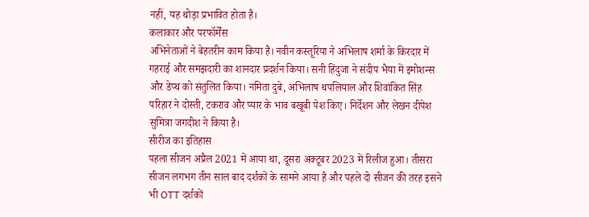नहीं, यह थोड़ा प्रभावित होता है।
कलाकार और परफॉर्मेंस
अभिनेताओं ने बेहतरीन काम किया है। नवीन कस्तूरिया ने अभिलाष शर्मा के किरदार में गहराई और समझदारी का शानदार प्रदर्शन किया। सनी हिंदुजा ने संदीप भैया में इमोशन्स और डेप्थ को संतुलित किया। नमिता दुबे, अभिलाष थपलियाल और शिवांकित सिंह परिहार ने दोस्ती, टकराव और प्यार के भाव बखूबी पेश किए। निर्देशन और लेखन दीपेश सुमित्रा जगदीश ने किया है।
सीरीज का इतिहास
पहला सीजन अप्रैल 2021 में आया था, दूसरा अक्टूबर 2023 में रिलीज हुआ। तीसरा सीजन लगभग तीन साल बाद दर्शकों के सामने आया है और पहले दो सीजन की तरह इसने भी OTT दर्शकों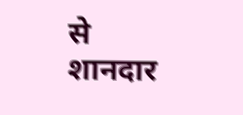से शानदार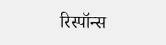रिस्पॉन्स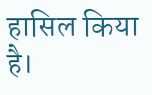हासिल किया है।